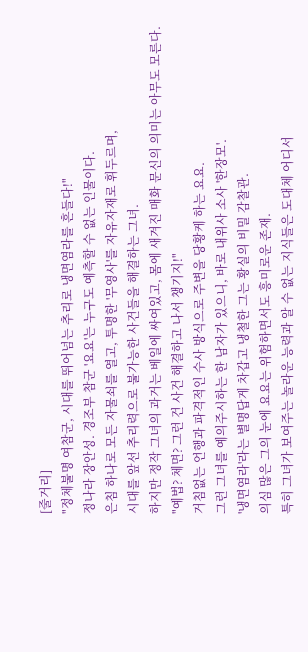[줄거리]
"정체불명 여참군, 시대를 뛰어넘는 추리로 냉면염라를 흔들다!"
정나라 장안성. 경조부 참군 '요요'는 누구도 예측할 수 없는 인물이다.
은침 하나로 모든 자물쇠를 열고, 투명한 '무영사'를 자유자재로 휘두르며,
시대를 앞선 추리력으로 불가능한 사건들을 해결하는 그녀.
하지만 정작 그녀의 과거는 베일에 싸여있고, 몸에 새겨진 매화 문신의 의미는 아무도 모른다.
"예법? 체면? 그런 건 사건 해결하고 나서 챙기지!"
거침없는 언행과 파격적인 수사 방식으로 주변을 당황케 하는 요요.
그런 그녀를 예의주시하는 한 남자가 있으니, 바로 내위사 소사 '한장모'.
'냉면염라'라는 별명답게 차갑고 냉철한 그는 황실의 비밀 감찰관.
의심 많은 그의 눈에 요요는 위험하면서도 흥미로운 존재.
특히 그녀가 보여주는 놀라운 능력과 알 수 없는 지식들은 도대체 어디서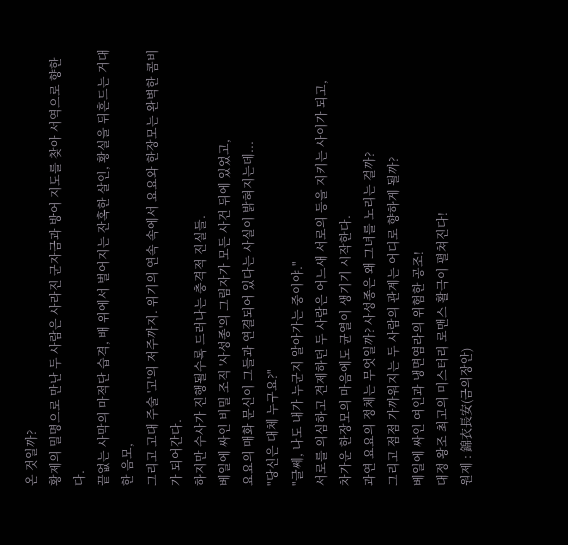온 것일까?
황제의 밀명으로 만난 두 사람은 사라진 군자금과 방어 지도를 찾아 서역으로 향한다.
끝없는 사막의 마적단 습격, 배 위에서 벌어지는 잔혹한 살인, 황실을 뒤흔드는 거대한 음모,
그리고 고대 주술 '고'의 저주까지. 위기의 연속 속에서 요요와 한장모는 완벽한 콤비가 되어간다.
하지만 수사가 진행될수록 드러나는 충격적 진실들.
베일에 싸인 비밀 조직 '사성종'의 그림자가 모든 사건 뒤에 있었고,
요요의 매화 문신이 그들과 연결되어 있다는 사실이 밝혀지는데...
"당신은 대체 누구요?"
"글쎄, 나도 내가 누군지 알아가는 중이야."
서로를 의심하고 견제하던 두 사람은 어느새 서로의 등을 지키는 사이가 되고,
차가운 한장모의 마음에도 균열이 생기기 시작한다.
과연 요요의 정체는 무엇일까? 사성종은 왜 그녀를 노리는 걸까?
그리고 점점 가까워지는 두 사람의 관계는 어디로 향하게 될까?
베일에 싸인 여인과 냉면염라의 위험한 공조!
대정 왕조 최고의 미스터리 로맨스 활극이 펼쳐진다!
원제 : 錦衣長安(금의장안)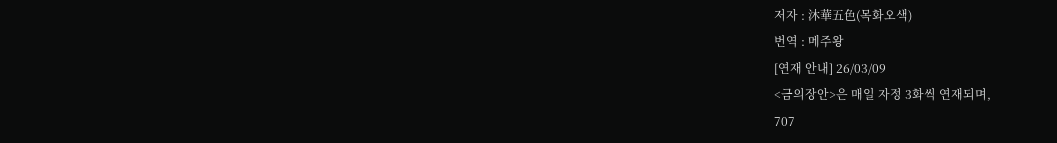저자 : 沐華五色(목화오색)
번역 : 메주왕
[연재 안내] 26/03/09
<금의장안>은 매일 자정 3화씩 연재되며,
707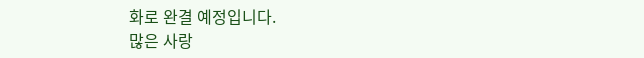화로 완결 예정입니다.
많은 사랑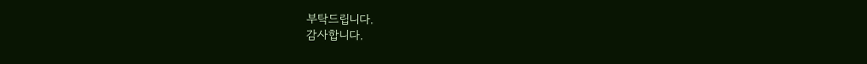부탁드립니다.
감사합니다.